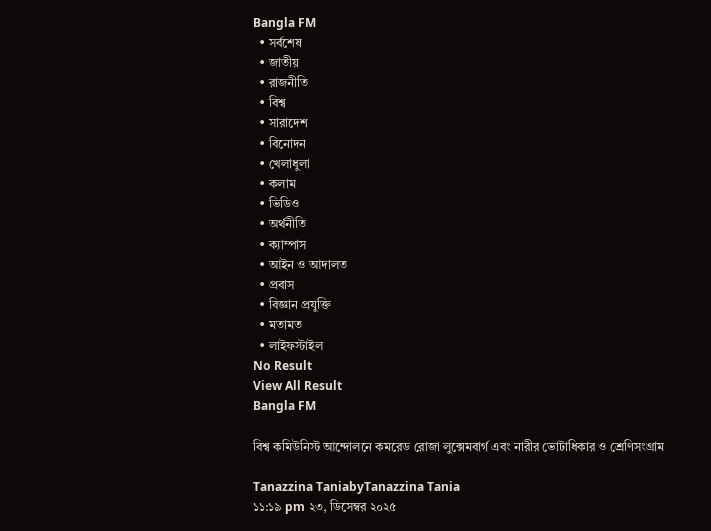Bangla FM
  • সর্বশেষ
  • জাতীয়
  • রাজনীতি
  • বিশ্ব
  • সারাদেশ
  • বিনোদন
  • খেলাধুলা
  • কলাম
  • ভিডিও
  • অর্থনীতি
  • ক্যাম্পাস
  • আইন ও আদালত
  • প্রবাস
  • বিজ্ঞান প্রযুক্তি
  • মতামত
  • লাইফস্টাইল
No Result
View All Result
Bangla FM

বিশ্ব কমিউনিস্ট আন্দোলনে কমরেড রোজা লুক্সেমবার্গ এবং নারীর ভোটাধিকার ও শ্রেণিসংগ্রাম

Tanazzina TaniabyTanazzina Tania
১১:১৯ pm ২৩, ডিসেম্বর ২০২৫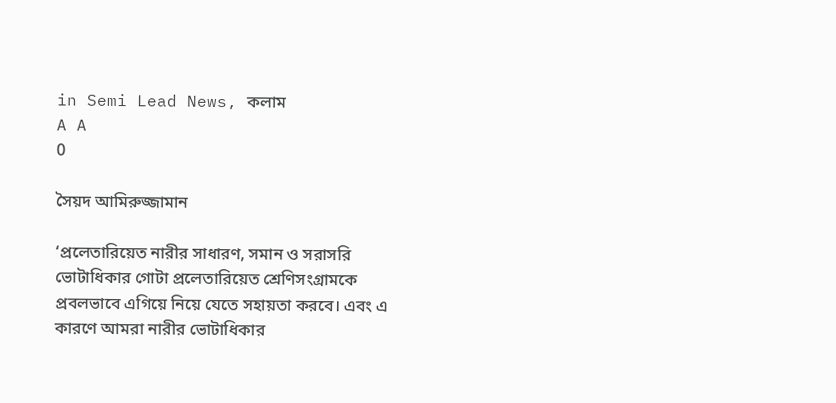in Semi Lead News, কলাম
A A
0

সৈয়দ আমিরুজ্জামান

‘প্রলেতারিয়েত নারীর সাধারণ, সমান ও সরাসরি ভোটাধিকার গোটা প্রলেতারিয়েত শ্রেণিসংগ্রামকে প্রবলভাবে এগিয়ে নিয়ে যেতে সহায়তা করবে। এবং এ কারণে আমরা নারীর ভোটাধিকার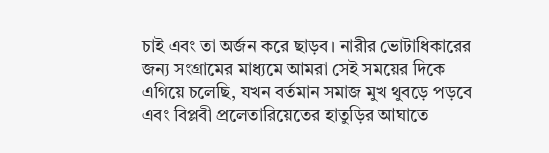চাই এবং তা অর্জন করে ছাড়ব। নারীর ভোটাধিকারের জন্য সংগ্রামের মাধ্যমে আমরা সেই সময়ের দিকে এগিয়ে চলেছি, যখন বর্তমান সমাজ মুখ থুবড়ে পড়বে এবং বিপ্লবী প্রলেতারিয়েতের হাতুড়ির আঘাতে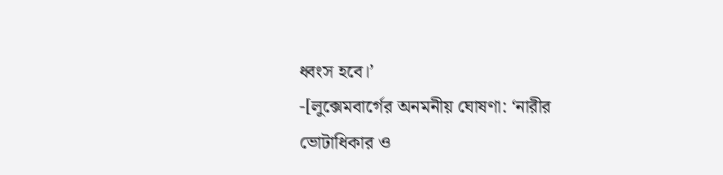ধ্বংস হবে।’
-[লুক্সেমবার্গের অনমনীয় ঘোষণা: ‘নারীর ভোটাধিকার ও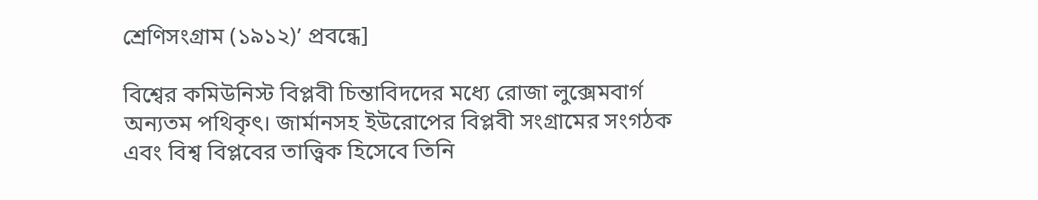শ্রেণিসংগ্রাম (১৯১২)’ প্রবন্ধে]

বিশ্বের কমিউনিস্ট বিপ্লবী চিন্তাবিদদের মধ্যে রোজা লুক্সেমবার্গ অন্যতম পথিকৃৎ। জার্মানসহ ইউরোপের বিপ্লবী সংগ্রামের সংগঠক এবং বিশ্ব বিপ্লবের তাত্ত্বিক হিসেবে তিনি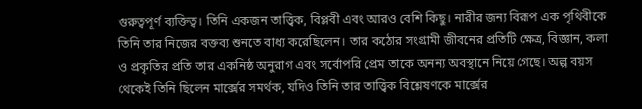গুরুত্বপূর্ণ ব্যক্তিত্ব। তিনি একজন তাত্ত্বিক, বিপ্লবী এবং আরও বেশি কিছু। নারীর জন্য বিরূপ এক পৃথিবীকে তিনি তার নিজের বক্তব্য শুনতে বাধ্য করেছিলেন। তার কঠোর সংগ্রামী জীবনের প্রতিটি ক্ষেত্র, বিজ্ঞান, কলা ও প্রকৃতির প্রতি তার একনিষ্ঠ অনুরাগ এবং সর্বোপরি প্রেম তাকে অনন্য অবস্থানে নিয়ে গেছে। অল্প বয়স থেকেই তিনি ছিলেন মার্ক্সের সমর্থক, যদিও তিনি তার তাত্ত্বিক বিশ্লেষণকে মার্ক্সের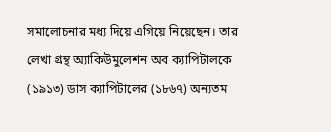সমালোচনার মধ্য দিয়ে এগিয়ে নিয়েছেন। তার লেখা গ্রন্থ অ্যাকিউমুলেশন অব ক্যাপিটালকে (১৯১৩) ডাস ক্যাপিটালের (১৮৬৭) অন্যতম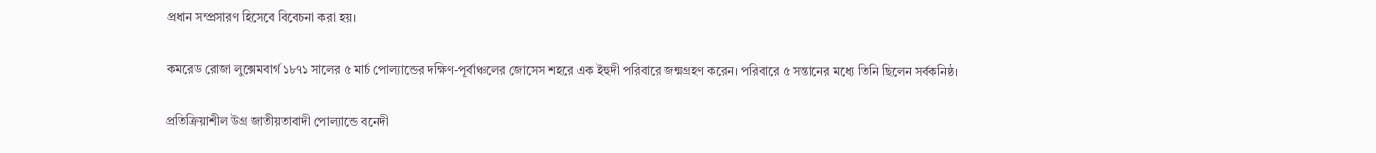প্রধান সম্প্রসারণ হিসেবে বিবেচনা করা হয়।

কমরেড রোজা লুক্সেমবার্গ ১৮৭১ সালের ৫ মার্চ পোল্যান্ডের দক্ষিণ-পূর্বাঞ্চলের জোসেস শহরে এক ইহুদী পরিবারে জন্মগ্রহণ করেন। পরিবারে ৫ সন্তানের মধ্যে তিনি ছিলেন সর্বকনিষ্ঠ।

প্রতিক্রিয়াশীল উগ্র জাতীয়তাবাদী পোল্যান্ডে বনেদী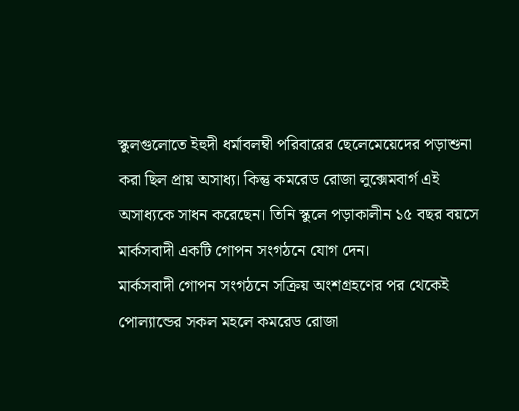স্কুলগুলোতে ইহুদী ধর্মাবলম্বী পরিবারের ছেলেমেয়েদের পড়াশুনা করা ছিল প্রায় অসাধ্য। কিন্তু কমরেড রোজা লুক্সেমবার্গ এই অসাধ্যকে সাধন করেছেন। তিনি স্কুলে পড়াকালীন ১৫ বছর বয়সে মার্কসবাদী একটি গোপন সংগঠনে যোগ দেন।
মার্কসবাদী গোপন সংগঠনে সক্রিয় অংশগ্রহণের পর থেকেই পোল্যান্ডের সকল মহলে কমরেড রোজা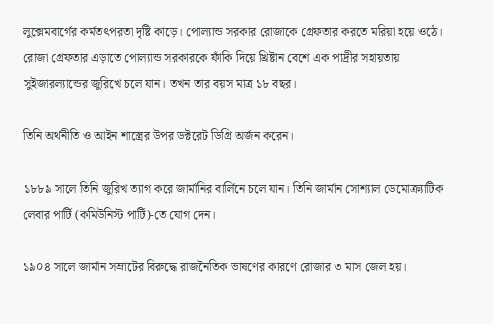লুক্সেমবার্গের কর্মতৎপরতা দৃষ্টি কাড়ে। পোল্যান্ড সরকার রোজাকে গ্রেফতার করতে মরিয়া হয়ে ওঠে। রোজা গ্রেফতার এড়াতে পোল্যান্ড সরকারকে ফাঁকি দিয়ে খ্রিষ্টান বেশে এক পাদ্রীর সহায়তায় সুইজারল্যান্ডের জুরিখে চলে যান। তখন তার বয়স মাত্র ১৮ বছর।

তিনি অর্থনীতি ও আইন শাস্ত্রের উপর ডক্টরেট ডিগ্রি অর্জন করেন।

১৮৮৯ সালে তিনি জুরিখ ত্যাগ করে জার্মানির বার্লিনে চলে যান। তিনি জার্মান সোশ্যাল ডেমোক্র্যাটিক লেবার পার্টি (কমিউনিস্ট পার্টি)-তে যোগ দেন।

১৯০৪ সালে জার্মান সম্রাটের বিরুদ্ধে রাজনৈতিক ভাষণের কারণে রোজার ৩ মাস জেল হয়।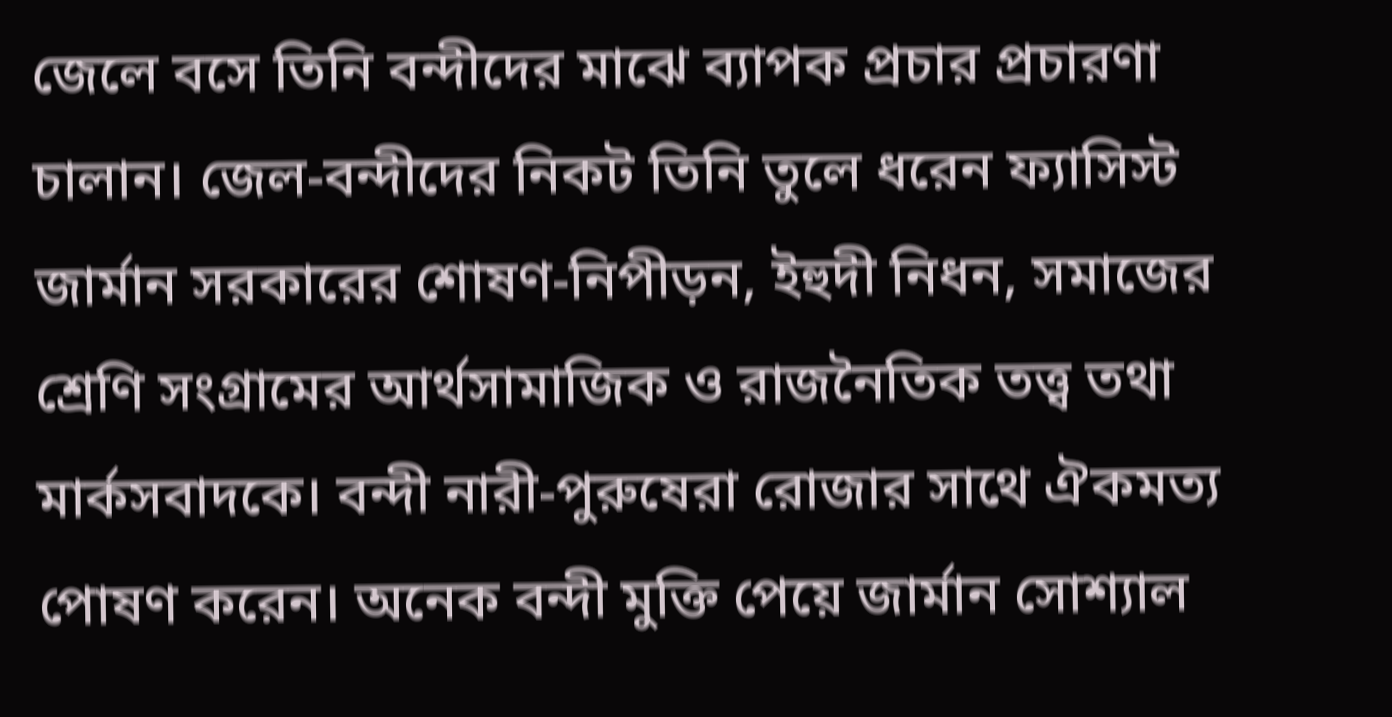জেলে বসে তিনি বন্দীদের মাঝে ব্যাপক প্রচার প্রচারণা চালান। জেল-বন্দীদের নিকট তিনি তুলে ধরেন ফ্যাসিস্ট জার্মান সরকারের শোষণ-নিপীড়ন, ইহুদী নিধন, সমাজের শ্রেণি সংগ্রামের আর্থসামাজিক ও রাজনৈতিক তত্ত্ব তথা মার্কসবাদকে। বন্দী নারী-পুরুষেরা রোজার সাথে ঐকমত্য পোষণ করেন। অনেক বন্দী মুক্তি পেয়ে জার্মান সোশ্যাল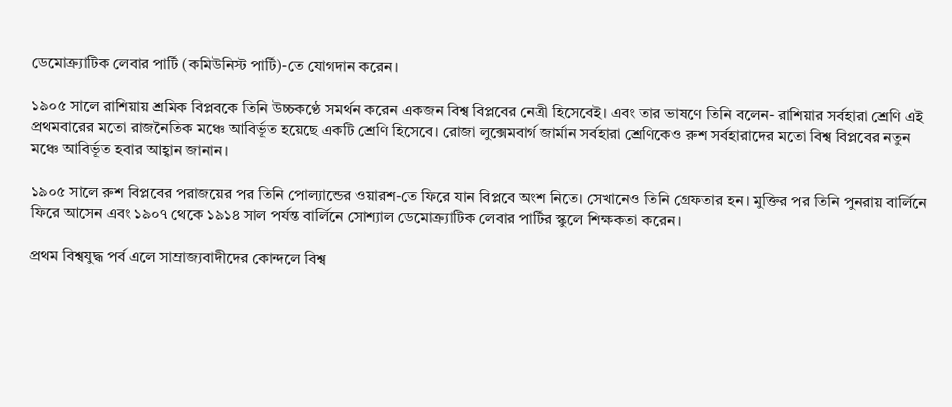ডেমোক্র্যাটিক লেবার পার্টি (কমিউনিস্ট পার্টি)-তে যোগদান করেন।

১৯০৫ সালে রাশিয়ায় শ্রমিক বিপ্লবকে তিনি উচ্চকণ্ঠে সমর্থন করেন একজন বিশ্ব বিপ্লবের নেত্রী হিসেবেই। এবং তার ভাষণে তিনি বলেন- রাশিয়ার সর্বহারা শ্রেণি এই প্রথমবারের মতো রাজনৈতিক মঞ্চে আবির্ভূত হয়েছে একটি শ্রেণি হিসেবে। রোজা লুক্সেমবার্গ জার্মান সর্বহারা শ্রেণিকেও রুশ সর্বহারাদের মতো বিশ্ব বিপ্লবের নতুন মঞ্চে আবির্ভূত হবার আহ্বান জানান।

১৯০৫ সালে রুশ বিপ্লবের পরাজয়ের পর তিনি পোল্যান্ডের ওয়ারশ-তে ফিরে যান বিপ্লবে অংশ নিতে। সেখানেও তিনি গ্রেফতার হন। মুক্তির পর তিনি পুনরায় বার্লিনে ফিরে আসেন এবং ১৯০৭ থেকে ১৯১৪ সাল পর্যন্ত বার্লিনে সোশ্যাল ডেমোক্র্যাটিক লেবার পার্টির স্কুলে শিক্ষকতা করেন।

প্রথম বিশ্বযুদ্ধ পর্ব এলে সাম্রাজ্যবাদীদের কোন্দলে বিশ্ব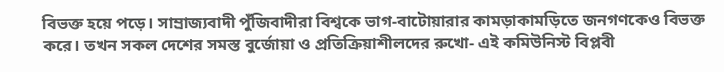বিভক্ত হয়ে পড়ে। সাম্রাজ্যবাদী পুঁজিবাদীরা বিশ্বকে ভাগ-বাটোয়ারার কামড়াকামড়িতে জনগণকেও বিভক্ত করে। তখন সকল দেশের সমস্ত বুর্জোয়া ও প্রতিক্রিয়াশীলদের রুখো- এই কমিউনিস্ট বিপ্লবী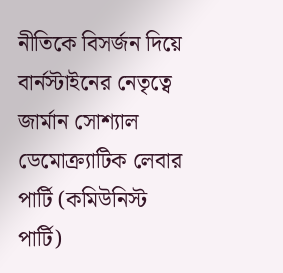নীতিকে বিসর্জন দিয়ে বার্নস্টাইনের নেতৃত্বে জার্মান সোশ্যাল ডেমোক্র্যাটিক লেবার পার্টি (কমিউনিস্ট পার্টি)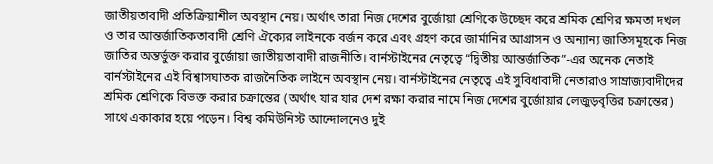জাতীয়তাবাদী প্রতিক্রিয়াশীল অবস্থান নেয়। অর্থাৎ তারা নিজ দেশের বুর্জোয়া শ্রেণিকে উচ্ছেদ করে শ্রমিক শ্রেণির ক্ষমতা দখল ও তার আন্তর্জাতিকতাবাদী শ্রেণি ঐক্যের লাইনকে বর্জন করে এবং গ্রহণ করে জার্মানির আগ্রাসন ও অন্যান্য জাতিসমূহকে নিজ জাতির অন্তর্ভুক্ত করার বুর্জোয়া জাতীয়তাবাদী রাজনীতি। বার্নস্টাইনের নেতৃত্বে “দ্বিতীয় আন্তর্জাতিক”-এর অনেক নেতাই বার্নস্টাইনের এই বিশ্বাসঘাতক রাজনৈতিক লাইনে অবস্থান নেয়। বার্নস্টাইনের নেতৃত্বে এই সুবিধাবাদী নেতারাও সাম্রাজ্যবাদীদের শ্রমিক শ্রেণিকে বিভক্ত করার চক্রান্তের (অর্থাৎ যার যার দেশ রক্ষা করার নামে নিজ দেশের বুর্জোয়ার লেজুড়বৃত্তির চক্রান্তের) সাথে একাকার হয়ে পড়েন। বিশ্ব কমিউনিস্ট আন্দোলনেও দুই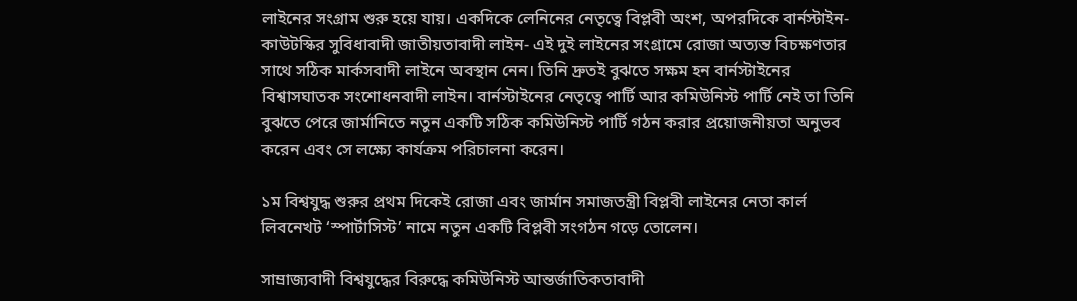লাইনের সংগ্রাম শুরু হয়ে যায়। একদিকে লেনিনের নেতৃত্বে বিপ্লবী অংশ, অপরদিকে বার্নস্টাইন-কাউটস্কির সুবিধাবাদী জাতীয়তাবাদী লাইন- এই দুই লাইনের সংগ্রামে রোজা অত্যন্ত বিচক্ষণতার সাথে সঠিক মার্কসবাদী লাইনে অবস্থান নেন। তিনি দ্রুতই বুঝতে সক্ষম হন বার্নস্টাইনের বিশ্বাসঘাতক সংশোধনবাদী লাইন। বার্নস্টাইনের নেতৃত্বে পার্টি আর কমিউনিস্ট পার্টি নেই তা তিনি বুঝতে পেরে জার্মানিতে নতুন একটি সঠিক কমিউনিস্ট পার্টি গঠন করার প্রয়োজনীয়তা অনুভব করেন এবং সে লক্ষ্যে কার্যক্রম পরিচালনা করেন।

১ম বিশ্বযুদ্ধ শুরুর প্রথম দিকেই রোজা এবং জার্মান সমাজতন্ত্রী বিপ্লবী লাইনের নেতা কার্ল লিবনেখট ‘স্পার্টাসিস্ট’ নামে নতুন একটি বিপ্লবী সংগঠন গড়ে তোলেন।

সাম্রাজ্যবাদী বিশ্বযুদ্ধের বিরুদ্ধে কমিউনিস্ট আন্তর্জাতিকতাবাদী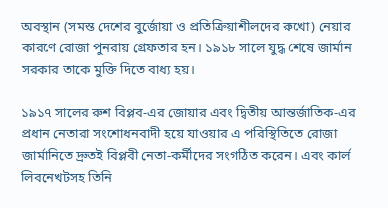অবস্থান (সমস্ত দেশের বুর্জোয়া ও প্রতিক্রিয়াশীলদের রুখো) নেয়ার কারণে রোজা পুনরায় গ্রেফতার হন। ১৯১৮ সালে যুদ্ধ শেষে জার্মান সরকার তাকে মুক্তি দিতে বাধ্য হয়।

১৯১৭ সালের রুশ বিপ্লব-এর জোয়ার এবং দ্বিতীয় আন্তর্জাতিক-এর প্রধান নেতারা সংশোধনবাদী হয়ে যাওয়ার এ পরিস্থিতিতে রোজা জার্মানিতে দ্রুতই বিপ্লবী নেতা-কর্মীদের সংগঠিত করেন। এবং কার্ল লিবনেখটসহ তিনি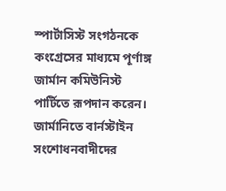স্পার্টাসিস্ট সংগঠনকে কংগ্রেসের মাধ্যমে পূর্ণাঙ্গ জার্মান কমিউনিস্ট পার্টিতে রূপদান করেন। জার্মানিতে বার্নস্টাইন সংশোধনবাদীদের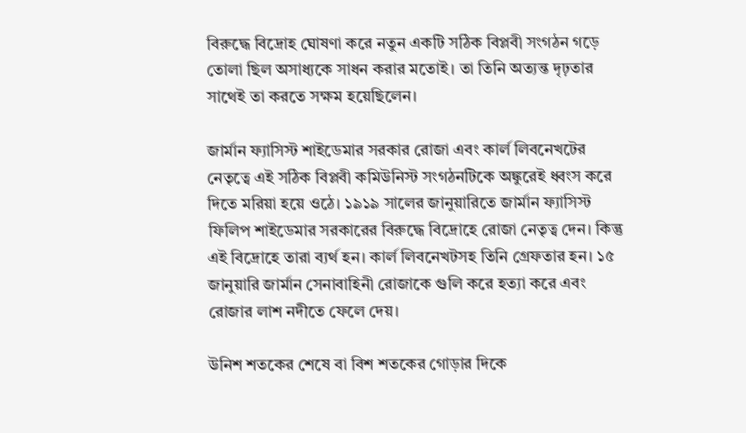বিরুদ্ধে বিদ্রোহ ঘোষণা করে নতুন একটি সঠিক বিপ্লবী সংগঠন গড়ে তোলা ছিল অসাধ্যকে সাধন করার মতোই। তা তিনি অত্যন্ত দৃঢ়তার সাথেই তা করতে সক্ষম হয়েছিলেন।

জার্মান ফ্যাসিস্ট শাইডেমার সরকার রোজা এবং কার্ল লিবনেখটের নেতৃত্বে এই সঠিক বিপ্লবী কমিউনিস্ট সংগঠনটিকে অঙ্কুরেই ধ্বংস করে দিতে মরিয়া হয়ে ওঠে। ১৯১৯ সালের জানুয়ারিতে জার্মান ফ্যাসিস্ট ফিলিপ শাইডেমার সরকারের বিরুদ্ধে বিদ্রোহে রোজা নেতৃত্ব দেন। কিন্তু এই বিদ্রোহে তারা ব্যর্থ হন। কার্ল লিবনেখটসহ তিনি গ্রেফতার হন। ১৫ জানুয়ারি জার্মান সেনাবাহিনী রোজাকে গুলি করে হত্যা করে এবং রোজার লাশ নদীতে ফেলে দেয়।

উনিশ শতকের শেষে বা বিশ শতকের গোড়ার দিকে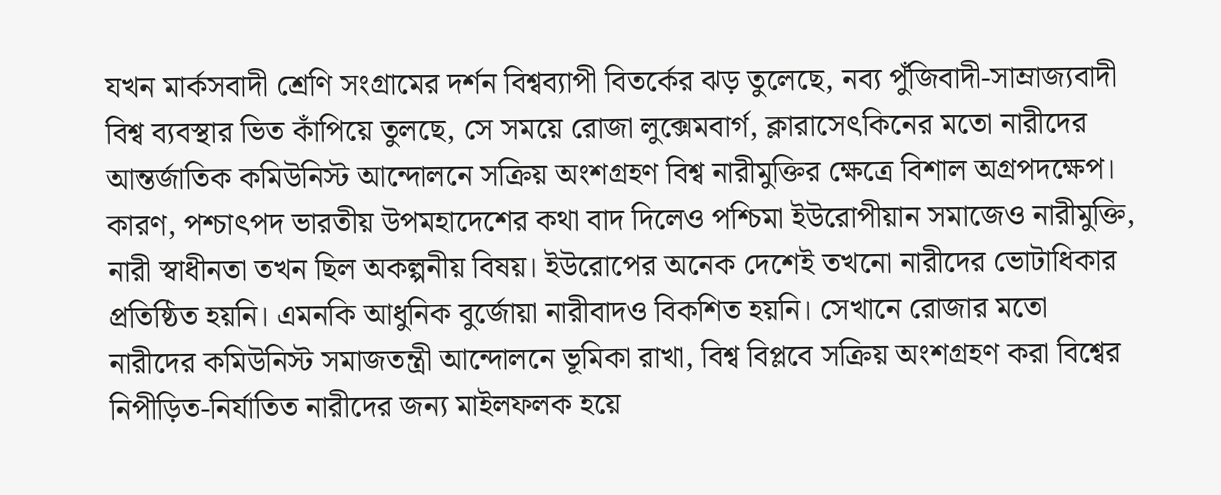যখন মার্কসবাদী শ্রেণি সংগ্রামের দর্শন বিশ্বব্যাপী বিতর্কের ঝড় তুলেছে, নব্য পুঁজিবাদী-সাম্রাজ্যবাদী বিশ্ব ব্যবস্থার ভিত কাঁপিয়ে তুলছে, সে সময়ে রোজা লুক্সেমবার্গ, ক্লারাসেৎকিনের মতো নারীদের আন্তর্জাতিক কমিউনিস্ট আন্দোলনে সক্রিয় অংশগ্রহণ বিশ্ব নারীমুক্তির ক্ষেত্রে বিশাল অগ্রপদক্ষেপ। কারণ, পশ্চাৎপদ ভারতীয় উপমহাদেশের কথা বাদ দিলেও পশ্চিমা ইউরোপীয়ান সমাজেও নারীমুক্তি, নারী স্বাধীনতা তখন ছিল অকল্পনীয় বিষয়। ইউরোপের অনেক দেশেই তখনো নারীদের ভোটাধিকার প্রতিষ্ঠিত হয়নি। এমনকি আধুনিক বুর্জোয়া নারীবাদও বিকশিত হয়নি। সেখানে রোজার মতো নারীদের কমিউনিস্ট সমাজতন্ত্রী আন্দোলনে ভূমিকা রাখা, বিশ্ব বিপ্লবে সক্রিয় অংশগ্রহণ করা বিশ্বের নিপীড়িত-নির্যাতিত নারীদের জন্য মাইলফলক হয়ে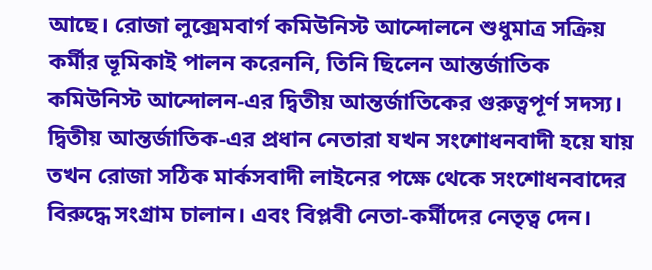আছে। রোজা লুক্সেমবার্গ কমিউনিস্ট আন্দোলনে শুধুমাত্র সক্রিয় কর্মীর ভূমিকাই পালন করেননি, তিনি ছিলেন আন্তর্জাতিক কমিউনিস্ট আন্দোলন-এর দ্বিতীয় আন্তর্জাতিকের গুরুত্বপূর্ণ সদস্য। দ্বিতীয় আন্তর্জাতিক-এর প্রধান নেতারা যখন সংশোধনবাদী হয়ে যায় তখন রোজা সঠিক মার্কসবাদী লাইনের পক্ষে থেকে সংশোধনবাদের বিরুদ্ধে সংগ্রাম চালান। এবং বিপ্লবী নেতা-কর্মীদের নেতৃত্ব দেন।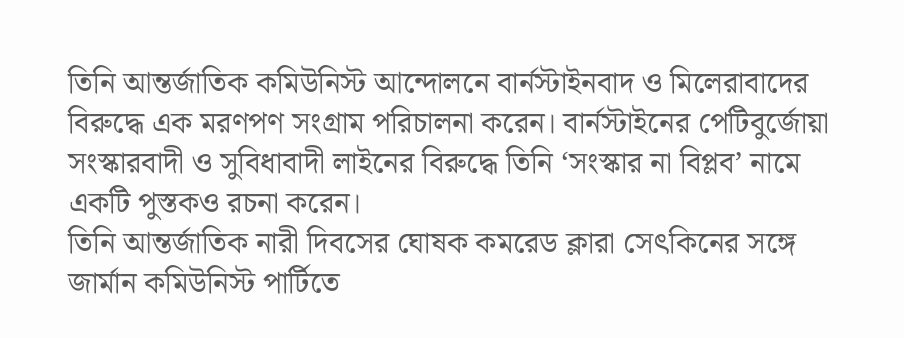তিনি আন্তর্জাতিক কমিউনিস্ট আন্দোলনে বার্নস্টাইনবাদ ও মিলেরাবাদের বিরুদ্ধে এক মরণপণ সংগ্রাম পরিচালনা করেন। বার্নস্টাইনের পেটিবুর্জোয়া সংস্কারবাদী ও সুবিধাবাদী লাইনের বিরুদ্ধে তিনি ‘সংস্কার না বিপ্লব’ নামে একটি পুস্তকও রচনা করেন।
তিনি আন্তর্জাতিক নারী দিবসের ঘোষক কমরেড ক্লারা সেৎকিনের সঙ্গে জার্মান কমিউনিস্ট পার্টিতে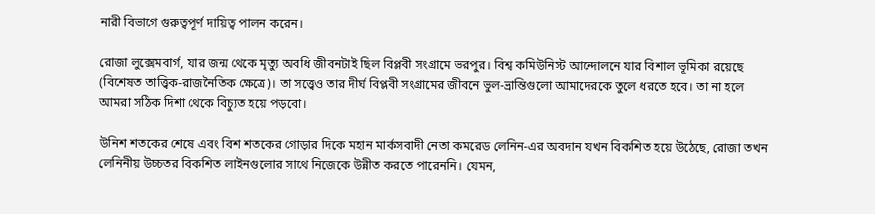নারী বিভাগে গুরুত্বপূর্ণ দায়িত্ব পালন করেন।

রোজা লুক্সেমবার্গ, যার জন্ম থেকে মৃত্যু অবধি জীবনটাই ছিল বিপ্লবী সংগ্রামে ভরপুর। বিশ্ব কমিউনিস্ট আন্দোলনে যার বিশাল ভূমিকা রয়েছে (বিশেষত তাত্ত্বিক-রাজনৈতিক ক্ষেত্রে)। তা সত্ত্বেও তার দীর্ঘ বিপ্লবী সংগ্রামের জীবনে ভুল-ভ্রান্তিগুলো আমাদেরকে তুলে ধরতে হবে। তা না হলে আমরা সঠিক দিশা থেকে বিচ্যুত হয়ে পড়বো।

উনিশ শতকের শেষে এবং বিশ শতকের গোড়ার দিকে মহান মার্কসবাদী নেতা কমরেড লেনিন-এর অবদান যখন বিকশিত হয়ে উঠেছে, রোজা তখন লেনিনীয় উচ্চতর বিকশিত লাইনগুলোর সাথে নিজেকে উন্নীত করতে পারেননি। যেমন,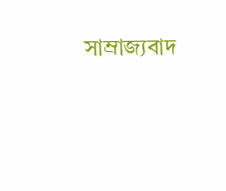সাম্রাজ্যবাদ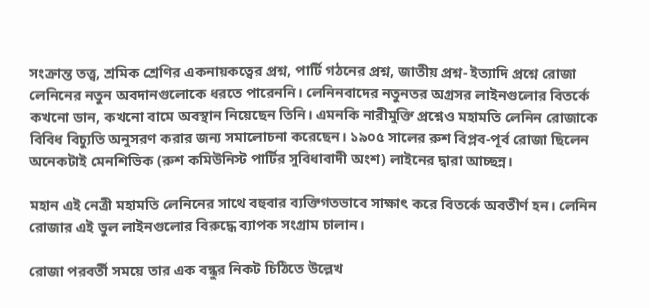সংক্রান্ত তত্ত্ব, শ্রমিক শ্রেণির একনায়কত্বের প্রশ্ন, পার্টি গঠনের প্রশ্ন, জাতীয় প্রশ্ন- ইত্যাদি প্রশ্নে রোজা লেনিনের নতুন অবদানগুলোকে ধরতে পারেননি। লেনিনবাদের নতুনতর অগ্রসর লাইনগুলোর বিতর্কে কখনো ডান, কখনো বামে অবস্থান নিয়েছেন তিনি। এমনকি নারীমুক্তি প্রশ্নেও মহামতি লেনিন রোজাকে বিবিধ বিচ্যুতি অনুসরণ করার জন্য সমালোচনা করেছেন। ১৯০৫ সালের রুশ বিপ্লব-পূর্ব রোজা ছিলেন অনেকটাই মেনশিভিক (রুশ কমিউনিস্ট পার্টির সুবিধাবাদী অংশ) লাইনের দ্বারা আচ্ছন্ন।

মহান এই নেত্রী মহামতি লেনিনের সাথে বহুবার ব্যক্তিগতভাবে সাক্ষাৎ করে বিতর্কে অবতীর্ণ হন। লেনিন রোজার এই ভুল লাইনগুলোর বিরুদ্ধে ব্যাপক সংগ্রাম চালান।

রোজা পরবর্তী সময়ে তার এক বন্ধুর নিকট চিঠিতে উল্লেখ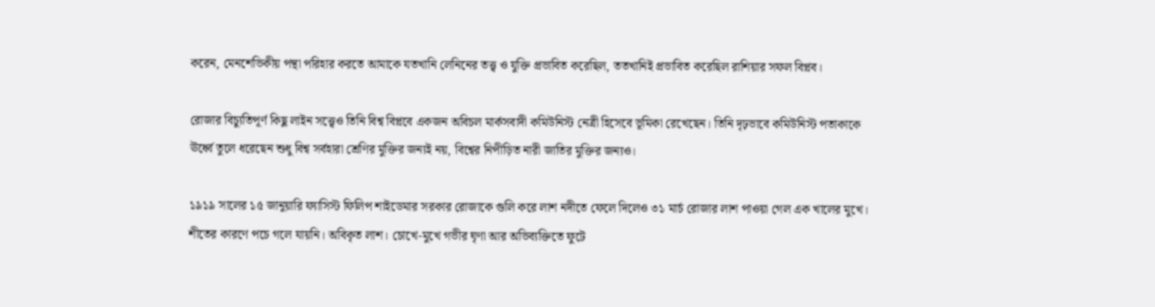করেন, মেনশেভিকীয় পন্থা পরিহার করতে আমাকে যতখানি লেনিনের তত্ত্ব ও যুক্তি প্রভাবিত করেছিল, ততখানিই প্রভাবিত করেছিল রাশিয়ার সফল বিপ্লব।

রোজার বিচ্যুতিপূর্ণ কিছু লাইন সত্ত্বেও তিনি বিশ্ব বিপ্লবে একজন অবিচল মার্কসবাদী কমিউনিস্ট নেত্রী হিসেবে ভূমিকা রেখেছেন। তিনি দৃঢ়ভাবে কমিউনিস্ট পতাকাকে ঊর্ধ্বে তুলে ধরেছেন শুধু বিশ্ব সর্বহারা শ্রেণির মুক্তির জন্যই নয়, বিশ্বের নিপীড়িত নারী জাতির মুক্তির জন্যও।

১৯১৯ সালের ১৫ জানুয়ারি ফ্যাসিস্ট ফিলিপ শাইডেমার সরকার রোজাকে গুলি করে লাশ নদীতে ফেলে দিলেও ৩১ মার্চ রোজার লাশ পাওয়া গেল এক খালের মুখে। শীতের কারণে পচে গলে যায়নি। অবিকৃত লাশ। চোখে-মুখে গভীর ঘৃণা আর অভিব্যক্তিতে ফুটে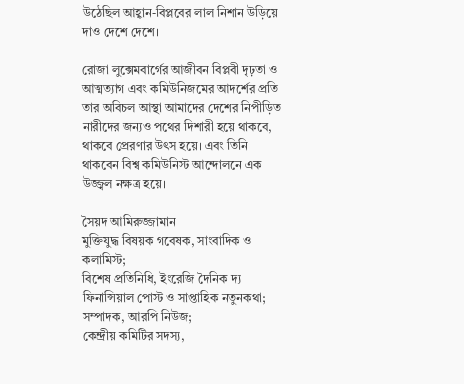উঠেছিল আহ্বান-বিপ্লবের লাল নিশান উড়িয়ে দাও দেশে দেশে।

রোজা লুক্সেমবার্গের আজীবন বিপ্লবী দৃঢ়তা ও আত্মত্যাগ এবং কমিউনিজমের আদর্শের প্রতি তার অবিচল আস্থা আমাদের দেশের নিপীড়িত নারীদের জন্যও পথের দিশারী হয়ে থাকবে, থাকবে প্রেরণার উৎস হয়ে। এবং তিনি থাকবেন বিশ্ব কমিউনিস্ট আন্দোলনে এক উজ্জ্বল নক্ষত্র হয়ে।

সৈয়দ আমিরুজ্জামান
মুক্তিযুদ্ধ বিষয়ক গবেষক, সাংবাদিক ও কলামিস্ট;
বিশেষ প্রতিনিধি, ইংরেজি দৈনিক দ্য ফিনান্সিয়াল পোস্ট ও সাপ্তাহিক নতুনকথা;
সম্পাদক, আরপি নিউজ;
কেন্দ্রীয় কমিটির সদস্য,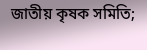জাতীয় কৃষক সমিতি;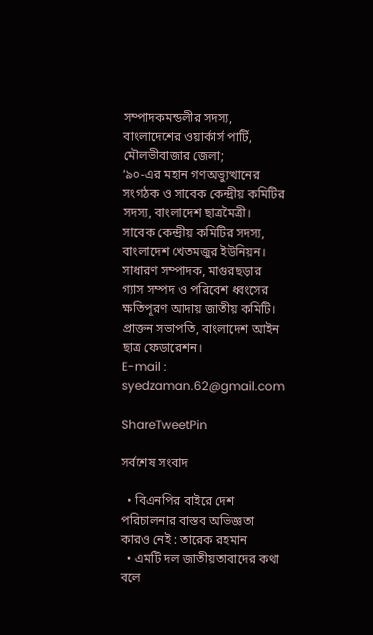সম্পাদকমন্ডলীর সদস্য, বাংলাদেশের ওয়ার্কার্স পার্টি, মৌলভীবাজার জেলা;
‘৯০-এর মহান গণঅভ্যুত্থানের সংগঠক ও সাবেক কেন্দ্রীয় কমিটির সদস্য, বাংলাদেশ ছাত্রমৈত্রী।
সাবেক কেন্দ্রীয় কমিটির সদস্য, বাংলাদেশ খেতমজুর ইউনিয়ন।
সাধারণ সম্পাদক, মাগুরছড়ার গ্যাস সম্পদ ও পরিবেশ ধ্বংসের ক্ষতিপূরণ আদায় জাতীয় কমিটি।
প্রাক্তন সভাপতি, বাংলাদেশ আইন ছাত্র ফেডারেশন।
E-mail : syedzaman.62@gmail.com

ShareTweetPin

সর্বশেষ সংবাদ

  • বিএনপির বাইরে দেশ পরিচালনার বাস্তব অভিজ্ঞতা কারও নেই : তারেক রহমান
  • এমটি দল জাতীয়তাবাদের কথা বলে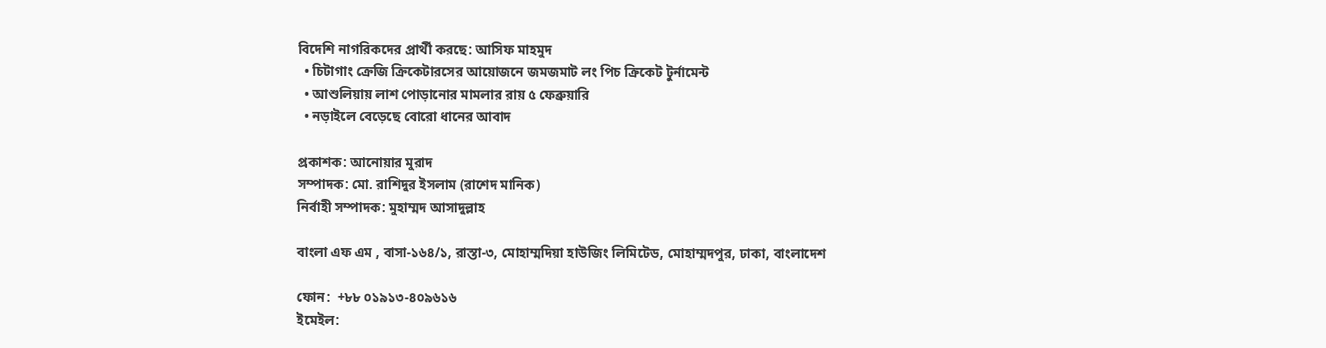বিদেশি নাগরিকদের প্রার্থী করছে: আসিফ মাহমুদ
  • চিটাগাং ক্রেজি ক্রিকেটারসের আয়োজনে জমজমাট লং পিচ ক্রিকেট টুর্নামেন্ট
  • আশুলিয়ায় লাশ পোড়ানোর মামলার রায় ৫ ফেব্রুয়ারি
  • নড়াইলে বেড়েছে বোরো ধানের আবাদ

প্রকাশক: আনোয়ার মুরাদ
সম্পাদক: মো. রাশিদুর ইসলাম (রাশেদ মানিক)
নির্বাহী সম্পাদক: মুহাম্মদ আসাদুল্লাহ

বাংলা এফ এম , বাসা-১৬৪/১, রাস্তা-৩, মোহাম্মদিয়া হাউজিং লিমিটেড, মোহাম্মদপুর, ঢাকা, বাংলাদেশ

ফোন:  +৮৮ ০১৯১৩-৪০৯৬১৬
ইমেইল: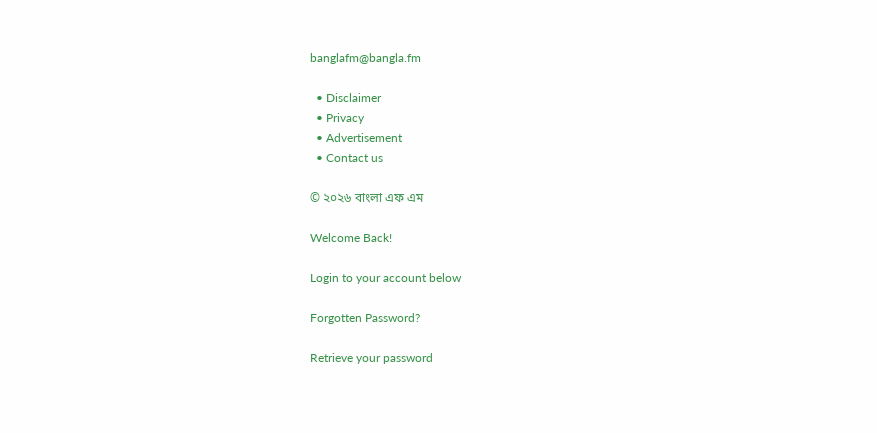banglafm@bangla.fm

  • Disclaimer
  • Privacy
  • Advertisement
  • Contact us

© ২০২৬ বাংলা এফ এম

Welcome Back!

Login to your account below

Forgotten Password?

Retrieve your password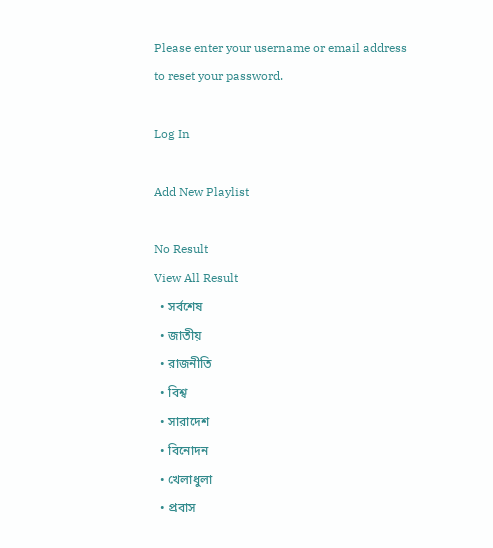Please enter your username or email address to reset your password.

Log In

Add New Playlist

No Result
View All Result
  • সর্বশেষ
  • জাতীয়
  • রাজনীতি
  • বিশ্ব
  • সারাদেশ
  • বিনোদন
  • খেলাধুলা
  • প্রবাস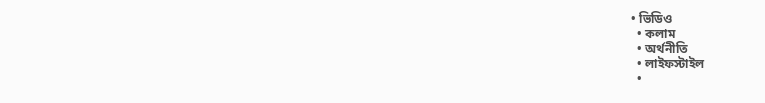• ভিডিও
  • কলাম
  • অর্থনীতি
  • লাইফস্টাইল
  •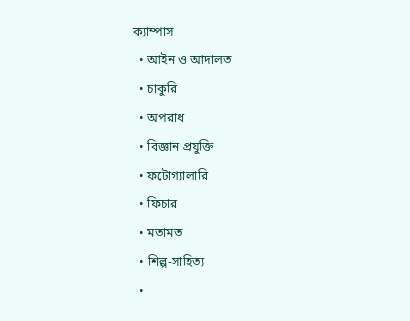ক্যাম্পাস
  • আইন ও আদালত
  • চাকুরি
  • অপরাধ
  • বিজ্ঞান প্রযুক্তি
  • ফটোগ্যালারি
  • ফিচার
  • মতামত
  • শিল্প-সাহিত্য
  •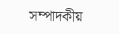সম্পাদকীয়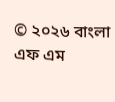© ২০২৬ বাংলা এফ এম